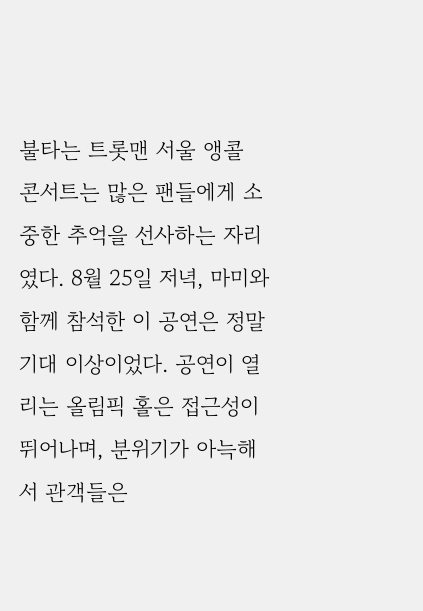불타는 트롯맨 서울 앵콜 콘서트는 많은 팬들에게 소중한 추억을 선사하는 자리였다. 8월 25일 저녁, 마미와 함께 참석한 이 공연은 정말 기대 이상이었다. 공연이 열리는 올림픽 홀은 접근성이 뛰어나며, 분위기가 아늑해서 관객들은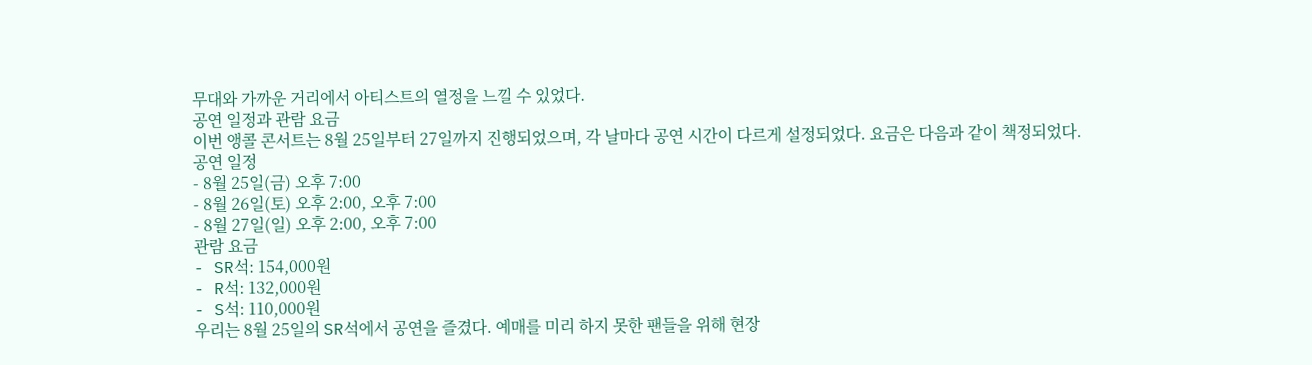무대와 가까운 거리에서 아티스트의 열정을 느낄 수 있었다.
공연 일정과 관람 요금
이번 앵콜 콘서트는 8월 25일부터 27일까지 진행되었으며, 각 날마다 공연 시간이 다르게 설정되었다. 요금은 다음과 같이 책정되었다.
공연 일정
- 8월 25일(금) 오후 7:00
- 8월 26일(토) 오후 2:00, 오후 7:00
- 8월 27일(일) 오후 2:00, 오후 7:00
관람 요금
- SR석: 154,000원
- R석: 132,000원
- S석: 110,000원
우리는 8월 25일의 SR석에서 공연을 즐겼다. 예매를 미리 하지 못한 팬들을 위해 현장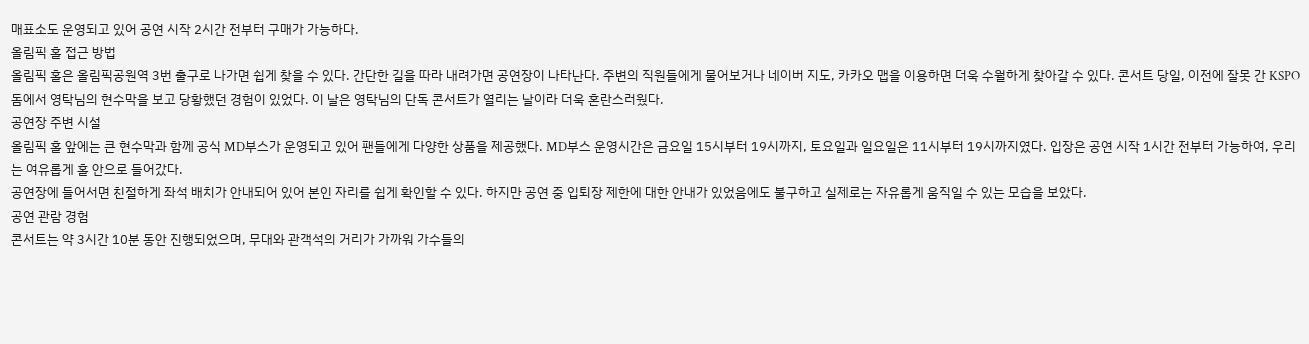매표소도 운영되고 있어 공연 시작 2시간 전부터 구매가 가능하다.
올림픽 홀 접근 방법
올림픽 홀은 올림픽공원역 3번 출구로 나가면 쉽게 찾을 수 있다. 간단한 길을 따라 내려가면 공연장이 나타난다. 주변의 직원들에게 물어보거나 네이버 지도, 카카오 맵을 이용하면 더욱 수월하게 찾아갈 수 있다. 콘서트 당일, 이전에 잘못 간 KSPO돔에서 영탁님의 현수막을 보고 당황했던 경험이 있었다. 이 날은 영탁님의 단독 콘서트가 열리는 날이라 더욱 혼란스러웠다.
공연장 주변 시설
올림픽 홀 앞에는 큰 현수막과 함께 공식 MD부스가 운영되고 있어 팬들에게 다양한 상품을 제공했다. MD부스 운영시간은 금요일 15시부터 19시까지, 토요일과 일요일은 11시부터 19시까지였다. 입장은 공연 시작 1시간 전부터 가능하여, 우리는 여유롭게 홀 안으로 들어갔다.
공연장에 들어서면 친절하게 좌석 배치가 안내되어 있어 본인 자리를 쉽게 확인할 수 있다. 하지만 공연 중 입퇴장 제한에 대한 안내가 있었음에도 불구하고 실제로는 자유롭게 움직일 수 있는 모습을 보았다.
공연 관람 경험
콘서트는 약 3시간 10분 동안 진행되었으며, 무대와 관객석의 거리가 가까워 가수들의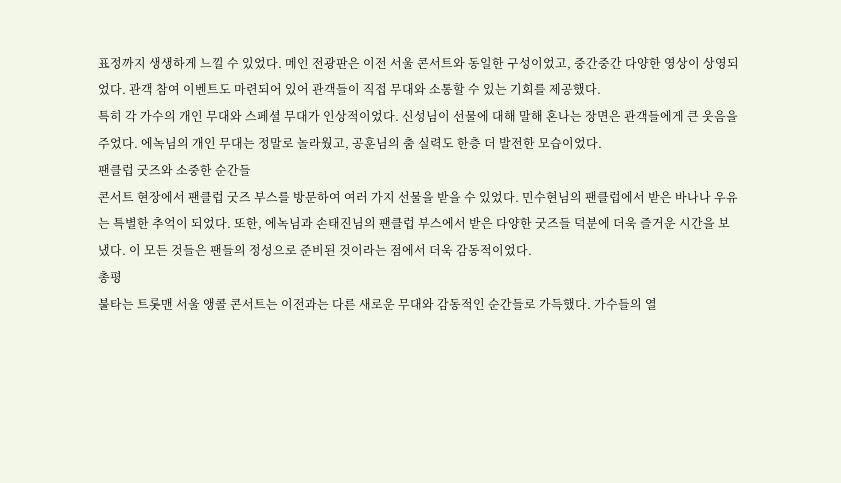표정까지 생생하게 느낄 수 있었다. 메인 전광판은 이전 서울 콘서트와 동일한 구성이었고, 중간중간 다양한 영상이 상영되었다. 관객 참여 이벤트도 마련되어 있어 관객들이 직접 무대와 소통할 수 있는 기회를 제공했다.
특히 각 가수의 개인 무대와 스페셜 무대가 인상적이었다. 신성님이 선물에 대해 말해 혼나는 장면은 관객들에게 큰 웃음을 주었다. 에녹님의 개인 무대는 정말로 놀라웠고, 공훈님의 춤 실력도 한층 더 발전한 모습이었다.
팬클럽 굿즈와 소중한 순간들
콘서트 현장에서 팬클럽 굿즈 부스를 방문하여 여러 가지 선물을 받을 수 있었다. 민수현님의 팬클럽에서 받은 바나나 우유는 특별한 추억이 되었다. 또한, 에녹님과 손태진님의 팬클럽 부스에서 받은 다양한 굿즈들 덕분에 더욱 즐거운 시간을 보냈다. 이 모든 것들은 팬들의 정성으로 준비된 것이라는 점에서 더욱 감동적이었다.
총평
불타는 트롯맨 서울 앵콜 콘서트는 이전과는 다른 새로운 무대와 감동적인 순간들로 가득했다. 가수들의 열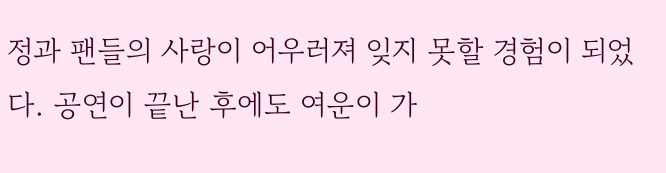정과 팬들의 사랑이 어우러져 잊지 못할 경험이 되었다. 공연이 끝난 후에도 여운이 가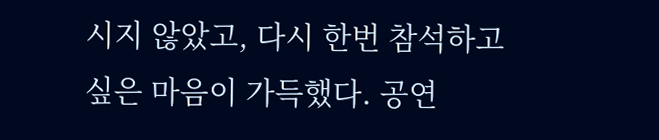시지 않았고, 다시 한번 참석하고 싶은 마음이 가득했다. 공연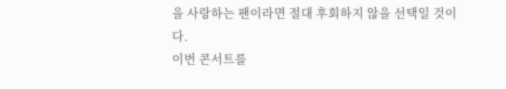을 사랑하는 팬이라면 절대 후회하지 않을 선택일 것이다.
이번 콘서트를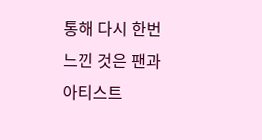통해 다시 한번 느낀 것은 팬과 아티스트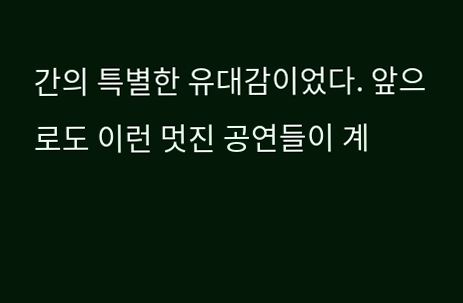간의 특별한 유대감이었다. 앞으로도 이런 멋진 공연들이 계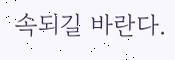속되길 바란다.